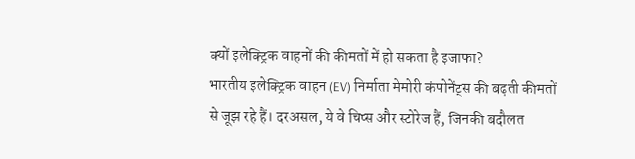क्यों इलेक्ट्रिक वाहनों की कीमतों में हो सकता है इजाफा?
भारतीय इलेक्ट्रिक वाहन (EV) निर्माता मेमोरी कंपोनेंट्स की बढ़ती कीमतों से जूझ रहे हैं। दरअसल, ये वे चिप्स और स्टोरेज हैं, जिनकी बदौलत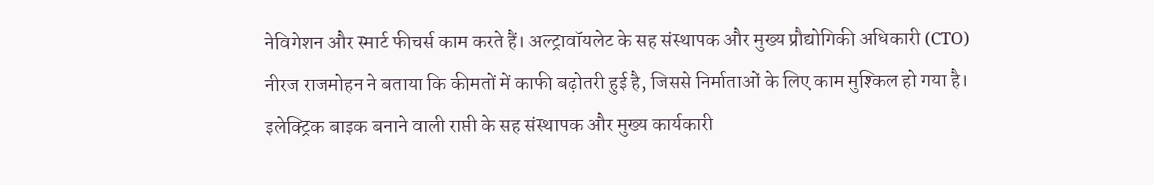नेविगेशन और स्मार्ट फीचर्स काम करते हैं। अल्ट्रावॉयलेट के सह संस्थापक और मुख्य प्रौद्योगिकी अधिकारी (CTO) नीरज राजमोहन ने बताया कि कीमतों में काफी बढ़ोतरी हुई है, जिससे निर्माताओं के लिए काम मुश्किल हो गया है।
इलेक्ट्रिक बाइक बनाने वाली राप्ती के सह संस्थापक और मुख्य कार्यकारी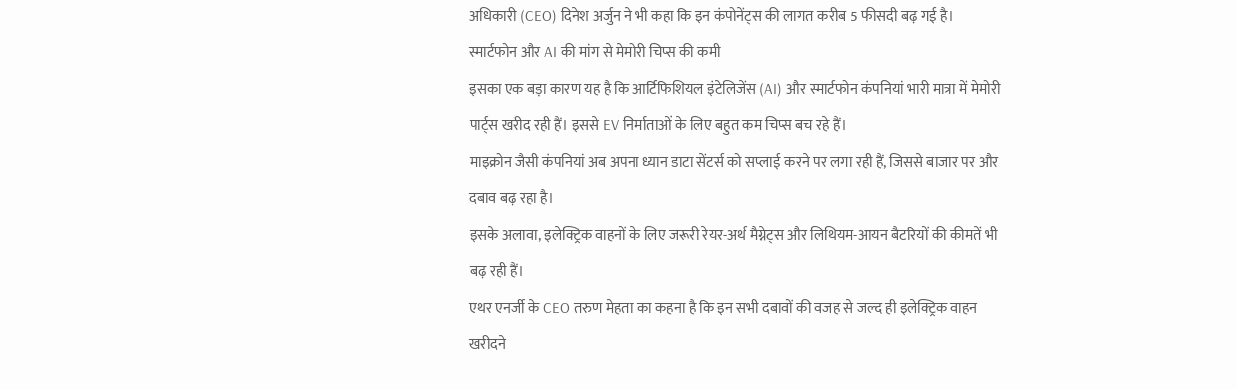अधिकारी (CEO) दिनेश अर्जुन ने भी कहा कि इन कंपोनेंट्स की लागत करीब 5 फीसदी बढ़ गई है।
स्मार्टफोन और AI की मांग से मेमोरी चिप्स की कमी
इसका एक बड़ा कारण यह है कि आर्टिफिशियल इंटेलिजेंस (AI) और स्मार्टफोन कंपनियां भारी मात्रा में मेमोरी पार्ट्स खरीद रही हैं। इससे EV निर्माताओं के लिए बहुत कम चिप्स बच रहे हैं।
माइक्रोन जैसी कंपनियां अब अपना ध्यान डाटा सेंटर्स को सप्लाई करने पर लगा रही हैं, जिससे बाजार पर और दबाव बढ़ रहा है।
इसके अलावा, इलेक्ट्रिक वाहनों के लिए जरूरी रेयर-अर्थ मैग्नेट्स और लिथियम-आयन बैटरियों की कीमतें भी बढ़ रही हैं।
एथर एनर्जी के CEO तरुण मेहता का कहना है कि इन सभी दबावों की वजह से जल्द ही इलेक्ट्रिक वाहन खरीदने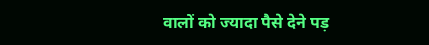वालों को ज्यादा पैसे देने पड़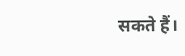सकते हैं।